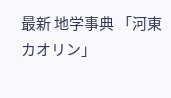最新 地学事典 「河東カオリン」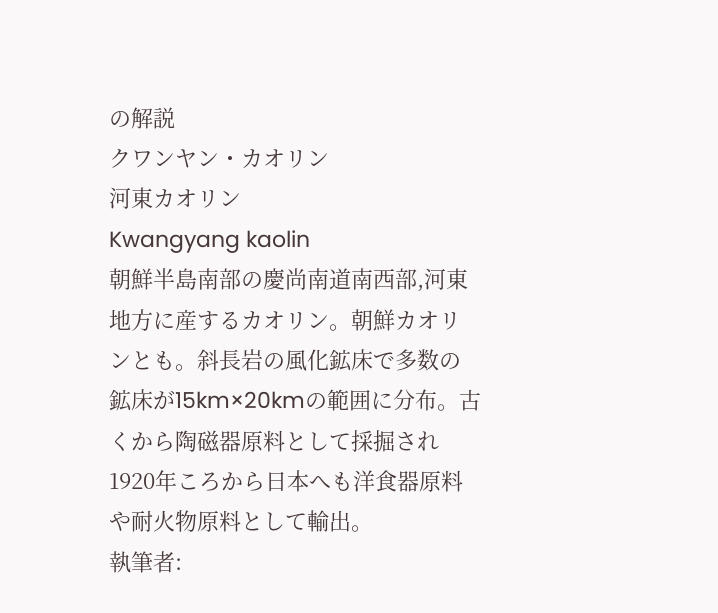の解説
クワンヤン・カオリン
河東カオリン
Kwangyang kaolin
朝鮮半島南部の慶尚南道南西部,河東地方に産するカオリン。朝鮮カオリンとも。斜長岩の風化鉱床で多数の鉱床が15km×20kmの範囲に分布。古くから陶磁器原料として採掘され1920年ころから日本へも洋食器原料や耐火物原料として輸出。
執筆者: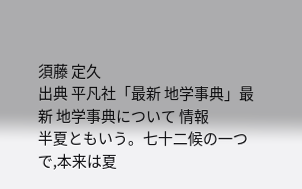須藤 定久
出典 平凡社「最新 地学事典」最新 地学事典について 情報
半夏ともいう。七十二候の一つで,本来は夏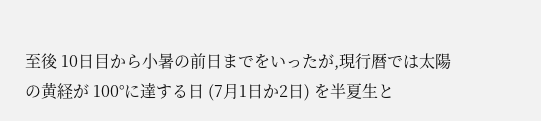至後 10日目から小暑の前日までをいったが,現行暦では太陽の黄経が 100°に達する日 (7月1日か2日) を半夏生と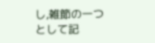し,雑節の一つとして記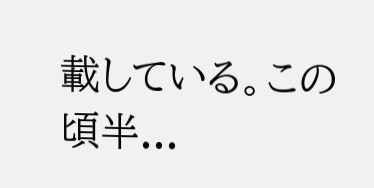載している。この頃半...